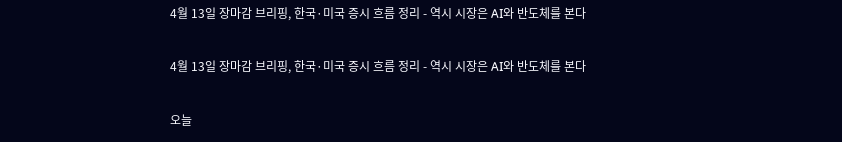4월 13일 장마감 브리핑, 한국·미국 증시 흐름 정리 - 역시 시장은 AI와 반도체를 본다

4월 13일 장마감 브리핑, 한국·미국 증시 흐름 정리 - 역시 시장은 AI와 반도체를 본다

오늘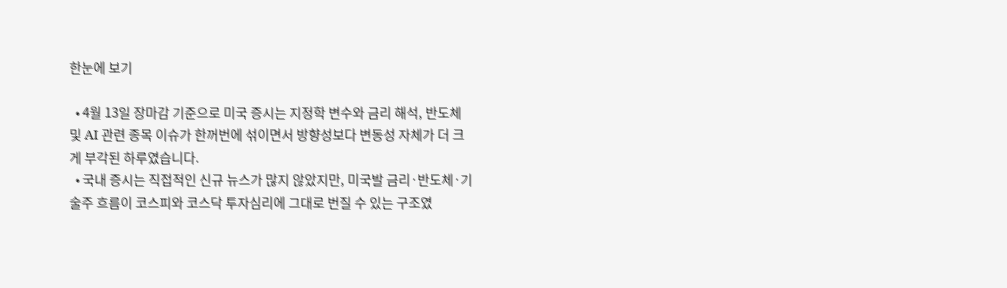한눈에 보기

  • 4월 13일 장마감 기준으로 미국 증시는 지정학 변수와 금리 해석, 반도체 및 AI 관련 종목 이슈가 한꺼번에 섞이면서 방향성보다 변동성 자체가 더 크게 부각된 하루였습니다.
  • 국내 증시는 직접적인 신규 뉴스가 많지 않았지만, 미국발 금리·반도체·기술주 흐름이 코스피와 코스닥 투자심리에 그대로 번질 수 있는 구조였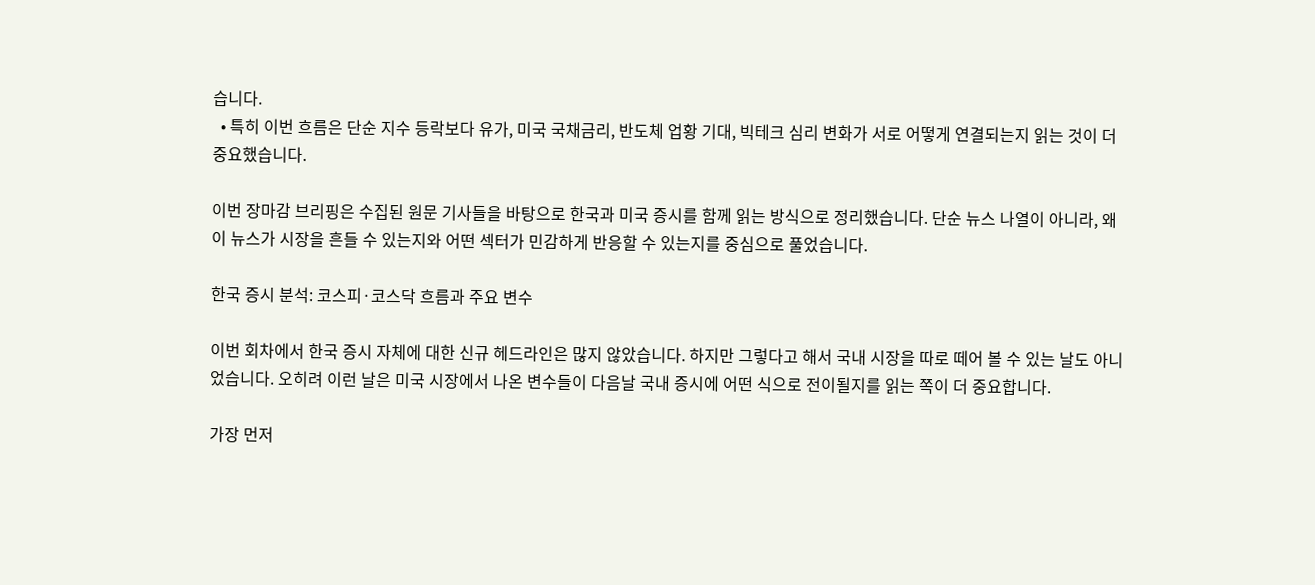습니다.
  • 특히 이번 흐름은 단순 지수 등락보다 유가, 미국 국채금리, 반도체 업황 기대, 빅테크 심리 변화가 서로 어떻게 연결되는지 읽는 것이 더 중요했습니다.

이번 장마감 브리핑은 수집된 원문 기사들을 바탕으로 한국과 미국 증시를 함께 읽는 방식으로 정리했습니다. 단순 뉴스 나열이 아니라, 왜 이 뉴스가 시장을 흔들 수 있는지와 어떤 섹터가 민감하게 반응할 수 있는지를 중심으로 풀었습니다.

한국 증시 분석: 코스피·코스닥 흐름과 주요 변수

이번 회차에서 한국 증시 자체에 대한 신규 헤드라인은 많지 않았습니다. 하지만 그렇다고 해서 국내 시장을 따로 떼어 볼 수 있는 날도 아니었습니다. 오히려 이런 날은 미국 시장에서 나온 변수들이 다음날 국내 증시에 어떤 식으로 전이될지를 읽는 쪽이 더 중요합니다.

가장 먼저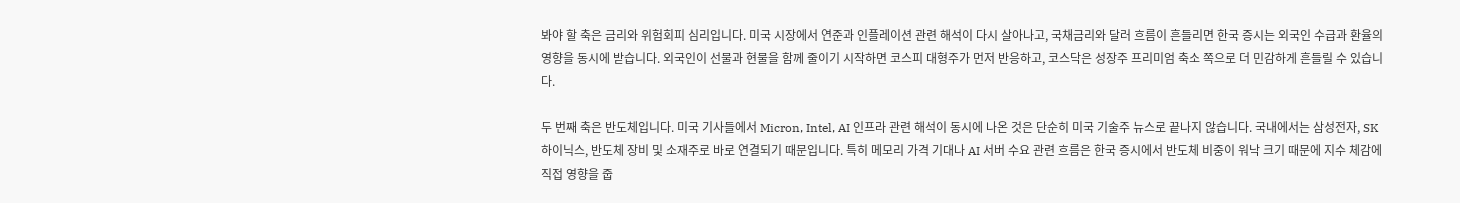봐야 할 축은 금리와 위험회피 심리입니다. 미국 시장에서 연준과 인플레이션 관련 해석이 다시 살아나고, 국채금리와 달러 흐름이 흔들리면 한국 증시는 외국인 수급과 환율의 영향을 동시에 받습니다. 외국인이 선물과 현물을 함께 줄이기 시작하면 코스피 대형주가 먼저 반응하고, 코스닥은 성장주 프리미엄 축소 쪽으로 더 민감하게 흔들릴 수 있습니다.

두 번째 축은 반도체입니다. 미국 기사들에서 Micron, Intel, AI 인프라 관련 해석이 동시에 나온 것은 단순히 미국 기술주 뉴스로 끝나지 않습니다. 국내에서는 삼성전자, SK하이닉스, 반도체 장비 및 소재주로 바로 연결되기 때문입니다. 특히 메모리 가격 기대나 AI 서버 수요 관련 흐름은 한국 증시에서 반도체 비중이 워낙 크기 때문에 지수 체감에 직접 영향을 줍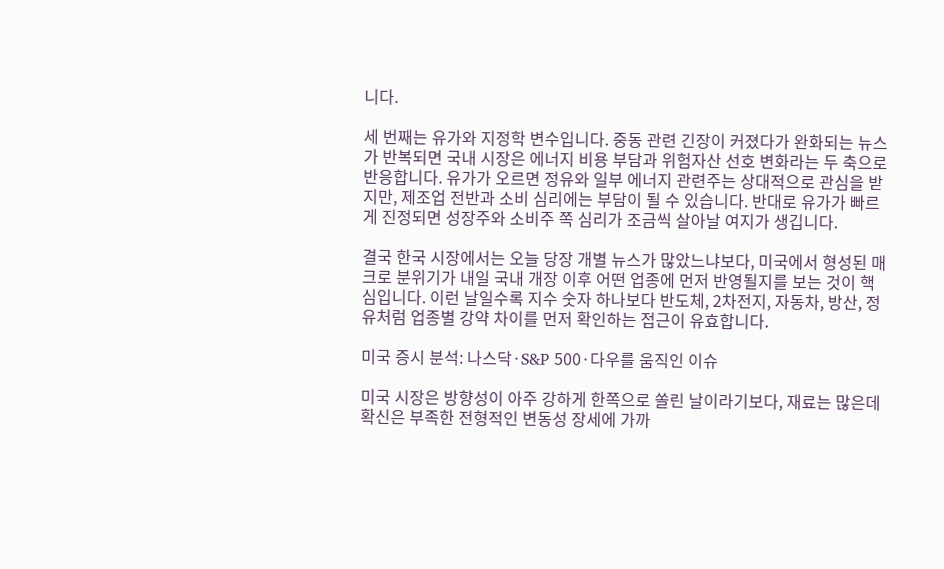니다.

세 번째는 유가와 지정학 변수입니다. 중동 관련 긴장이 커졌다가 완화되는 뉴스가 반복되면 국내 시장은 에너지 비용 부담과 위험자산 선호 변화라는 두 축으로 반응합니다. 유가가 오르면 정유와 일부 에너지 관련주는 상대적으로 관심을 받지만, 제조업 전반과 소비 심리에는 부담이 될 수 있습니다. 반대로 유가가 빠르게 진정되면 성장주와 소비주 쪽 심리가 조금씩 살아날 여지가 생깁니다.

결국 한국 시장에서는 오늘 당장 개별 뉴스가 많았느냐보다, 미국에서 형성된 매크로 분위기가 내일 국내 개장 이후 어떤 업종에 먼저 반영될지를 보는 것이 핵심입니다. 이런 날일수록 지수 숫자 하나보다 반도체, 2차전지, 자동차, 방산, 정유처럼 업종별 강약 차이를 먼저 확인하는 접근이 유효합니다.

미국 증시 분석: 나스닥·S&P 500·다우를 움직인 이슈

미국 시장은 방향성이 아주 강하게 한쪽으로 쏠린 날이라기보다, 재료는 많은데 확신은 부족한 전형적인 변동성 장세에 가까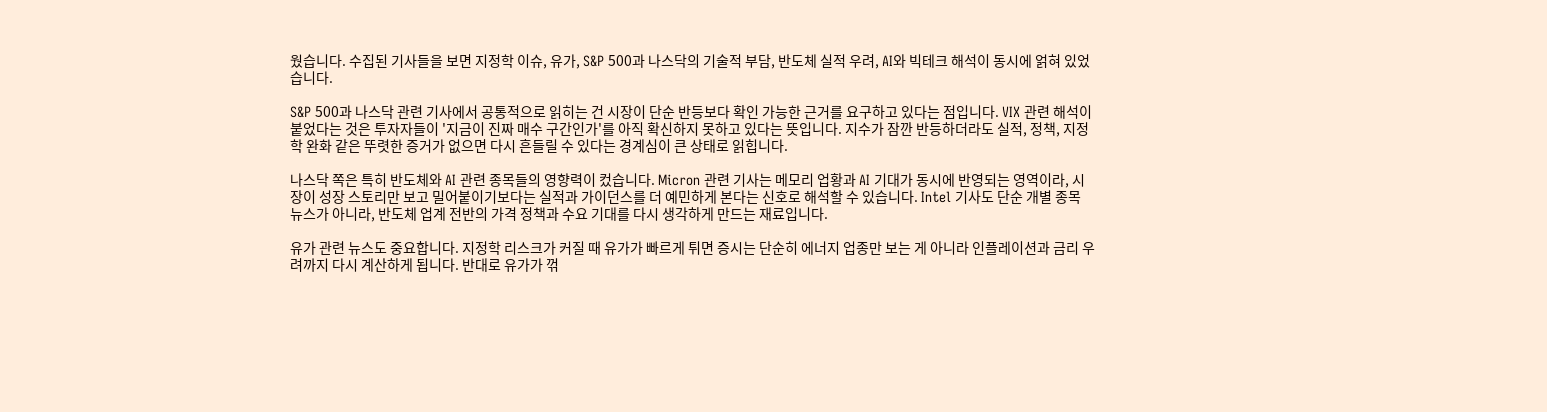웠습니다. 수집된 기사들을 보면 지정학 이슈, 유가, S&P 500과 나스닥의 기술적 부담, 반도체 실적 우려, AI와 빅테크 해석이 동시에 얽혀 있었습니다.

S&P 500과 나스닥 관련 기사에서 공통적으로 읽히는 건 시장이 단순 반등보다 확인 가능한 근거를 요구하고 있다는 점입니다. VIX 관련 해석이 붙었다는 것은 투자자들이 '지금이 진짜 매수 구간인가'를 아직 확신하지 못하고 있다는 뜻입니다. 지수가 잠깐 반등하더라도 실적, 정책, 지정학 완화 같은 뚜렷한 증거가 없으면 다시 흔들릴 수 있다는 경계심이 큰 상태로 읽힙니다.

나스닥 쪽은 특히 반도체와 AI 관련 종목들의 영향력이 컸습니다. Micron 관련 기사는 메모리 업황과 AI 기대가 동시에 반영되는 영역이라, 시장이 성장 스토리만 보고 밀어붙이기보다는 실적과 가이던스를 더 예민하게 본다는 신호로 해석할 수 있습니다. Intel 기사도 단순 개별 종목 뉴스가 아니라, 반도체 업계 전반의 가격 정책과 수요 기대를 다시 생각하게 만드는 재료입니다.

유가 관련 뉴스도 중요합니다. 지정학 리스크가 커질 때 유가가 빠르게 튀면 증시는 단순히 에너지 업종만 보는 게 아니라 인플레이션과 금리 우려까지 다시 계산하게 됩니다. 반대로 유가가 꺾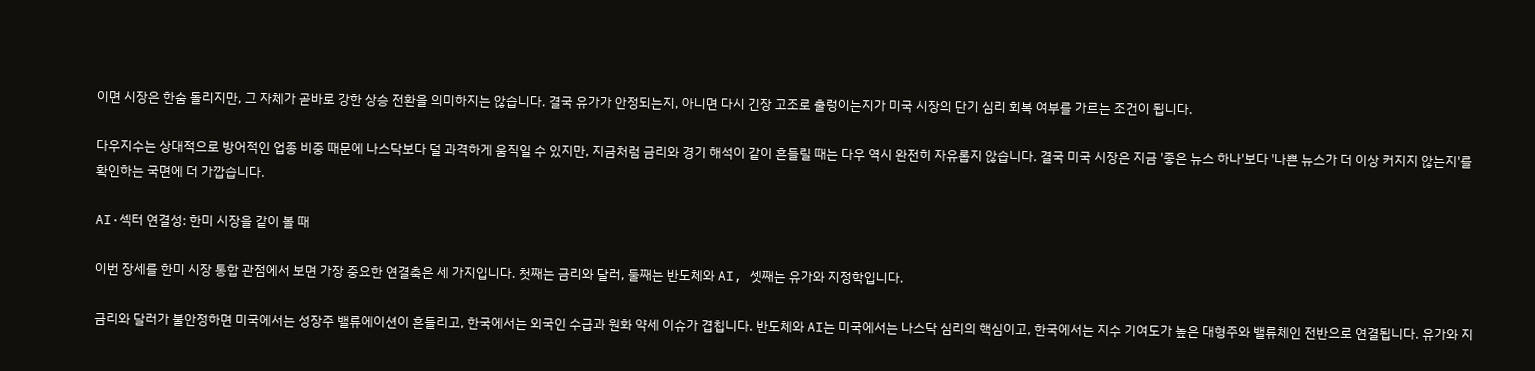이면 시장은 한숨 돌리지만, 그 자체가 곧바로 강한 상승 전환을 의미하지는 않습니다. 결국 유가가 안정되는지, 아니면 다시 긴장 고조로 출렁이는지가 미국 시장의 단기 심리 회복 여부를 가르는 조건이 됩니다.

다우지수는 상대적으로 방어적인 업종 비중 때문에 나스닥보다 덜 과격하게 움직일 수 있지만, 지금처럼 금리와 경기 해석이 같이 흔들릴 때는 다우 역시 완전히 자유롭지 않습니다. 결국 미국 시장은 지금 '좋은 뉴스 하나'보다 '나쁜 뉴스가 더 이상 커지지 않는지'를 확인하는 국면에 더 가깝습니다.

AI·섹터 연결성: 한미 시장을 같이 볼 때

이번 장세를 한미 시장 통합 관점에서 보면 가장 중요한 연결축은 세 가지입니다. 첫째는 금리와 달러, 둘째는 반도체와 AI, 셋째는 유가와 지정학입니다.

금리와 달러가 불안정하면 미국에서는 성장주 밸류에이션이 흔들리고, 한국에서는 외국인 수급과 원화 약세 이슈가 겹칩니다. 반도체와 AI는 미국에서는 나스닥 심리의 핵심이고, 한국에서는 지수 기여도가 높은 대형주와 밸류체인 전반으로 연결됩니다. 유가와 지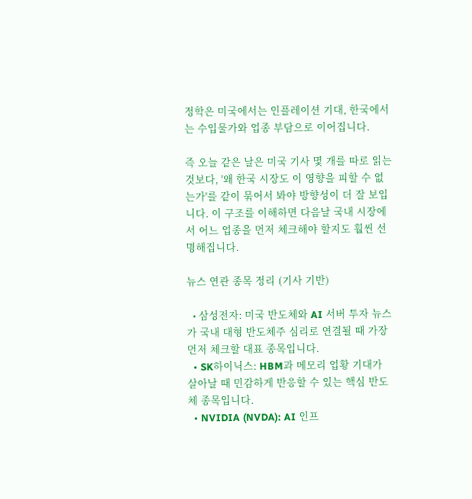정학은 미국에서는 인플레이션 기대, 한국에서는 수입물가와 업종 부담으로 이어집니다.

즉 오늘 같은 날은 미국 기사 몇 개를 따로 읽는 것보다, '왜 한국 시장도 이 영향을 피할 수 없는가'를 같이 묶어서 봐야 방향성이 더 잘 보입니다. 이 구조를 이해하면 다음날 국내 시장에서 어느 업종을 먼저 체크해야 할지도 훨씬 선명해집니다.

뉴스 연관 종목 정리 (기사 기반)

  • 삼성전자: 미국 반도체와 AI 서버 투자 뉴스가 국내 대형 반도체주 심리로 연결될 때 가장 먼저 체크할 대표 종목입니다.
  • SK하이닉스: HBM과 메모리 업황 기대가 살아날 때 민감하게 반응할 수 있는 핵심 반도체 종목입니다.
  • NVIDIA (NVDA): AI 인프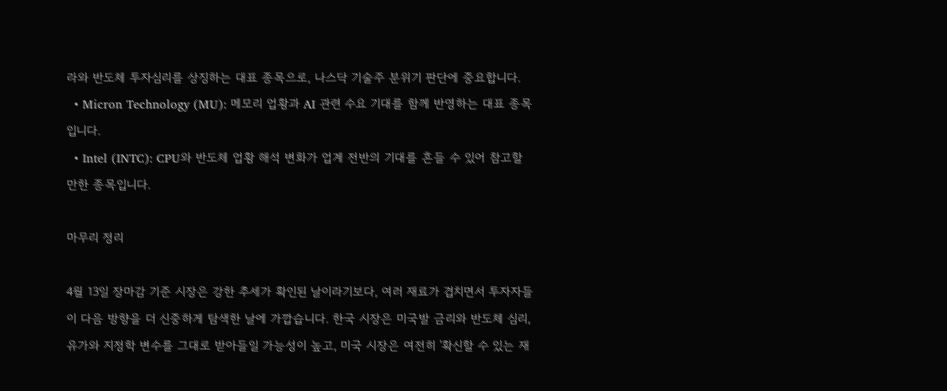라와 반도체 투자심리를 상징하는 대표 종목으로, 나스닥 기술주 분위기 판단에 중요합니다.
  • Micron Technology (MU): 메모리 업황과 AI 관련 수요 기대를 함께 반영하는 대표 종목입니다.
  • Intel (INTC): CPU와 반도체 업황 해석 변화가 업계 전반의 기대를 흔들 수 있어 참고할 만한 종목입니다.

마무리 정리

4월 13일 장마감 기준 시장은 강한 추세가 확인된 날이라기보다, 여러 재료가 겹치면서 투자자들이 다음 방향을 더 신중하게 탐색한 날에 가깝습니다. 한국 시장은 미국발 금리와 반도체 심리, 유가와 지정학 변수를 그대로 받아들일 가능성이 높고, 미국 시장은 여전히 '확신할 수 있는 재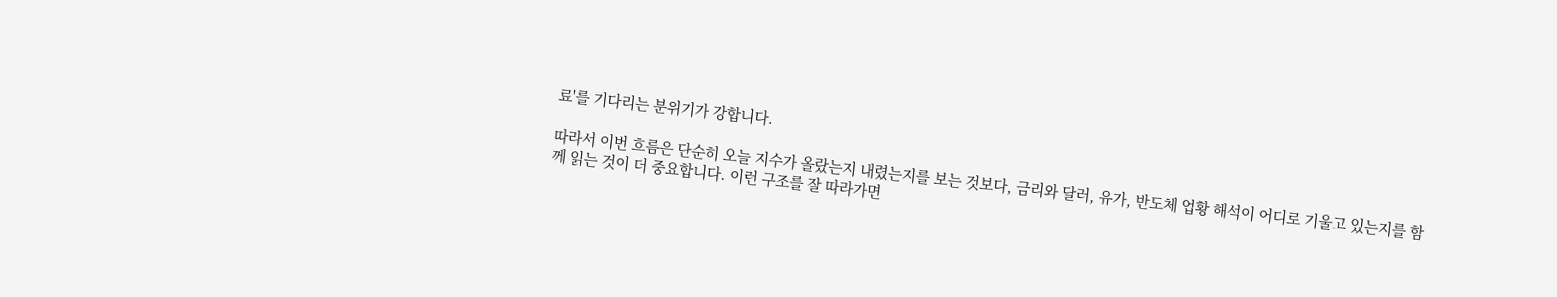료'를 기다리는 분위기가 강합니다.

따라서 이번 흐름은 단순히 오늘 지수가 올랐는지 내렸는지를 보는 것보다, 금리와 달러, 유가, 반도체 업황 해석이 어디로 기울고 있는지를 함께 읽는 것이 더 중요합니다. 이런 구조를 잘 따라가면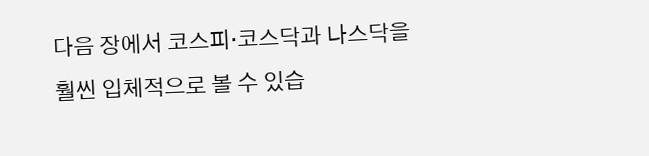다음 장에서 코스피·코스닥과 나스닥을 훨씬 입체적으로 볼 수 있습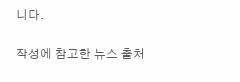니다.

작성에 참고한 뉴스 출처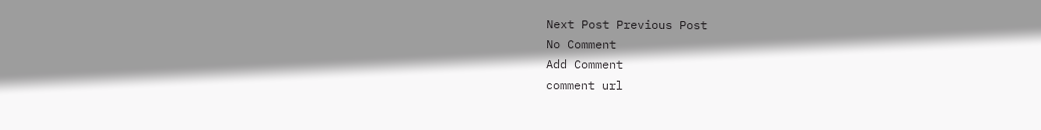Next Post Previous Post
No Comment
Add Comment
comment url